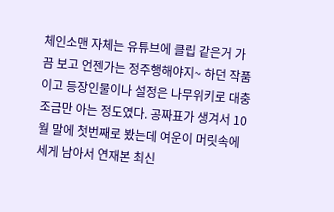체인소맨 자체는 유튜브에 클립 같은거 가끔 보고 언젠가는 정주행해야지~ 하던 작품이고 등장인물이나 설정은 나무위키로 대충 조금만 아는 정도였다. 공짜표가 생겨서 10월 말에 첫번째로 봤는데 여운이 머릿속에 세게 남아서 연재본 최신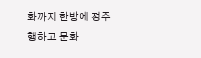화까지 한방에 정주행하고 문화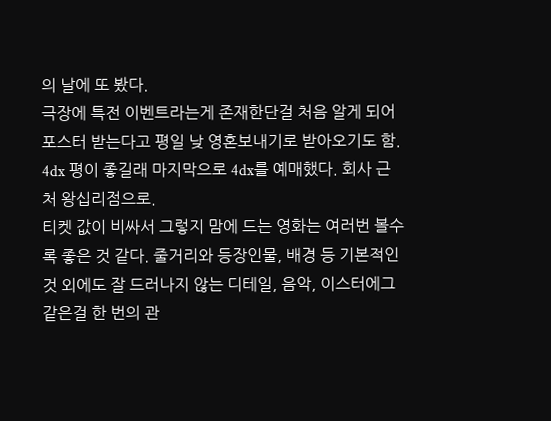의 날에 또 봤다.
극장에 특전 이벤트라는게 존재한단걸 처음 알게 되어 포스터 받는다고 평일 낮 영혼보내기로 받아오기도 함. 4dx 평이 좋길래 마지막으로 4dx를 예매했다. 회사 근처 왕십리점으로.
티켓 값이 비싸서 그렇지 맘에 드는 영화는 여러번 볼수록 좋은 것 같다. 줄거리와 등장인물, 배경 등 기본적인 것 외에도 잘 드러나지 않는 디테일, 음악, 이스터에그 같은걸 한 번의 관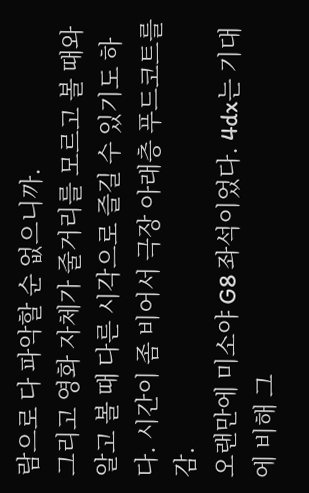람으로 다 파악할 순 없으니까.
그리고 영화 자체가 줄거리를 모르고 볼 때와 알고 볼 때 다른 시각으로 즐길 수 있기도 하다. 시간이 좀 비어서 극장 아래층 푸드코트를 감.
오랜만에 미소야 G8 좌석이었다. 4dx는 기대에 비해 그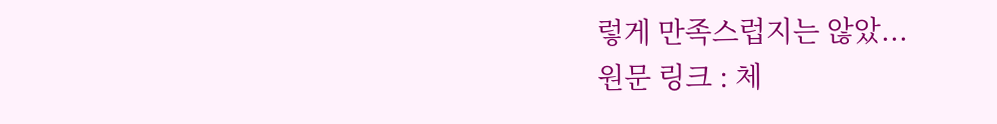렇게 만족스럽지는 않았...
원문 링크 : 체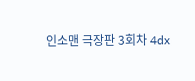인소맨 극장판 3회차 4dx